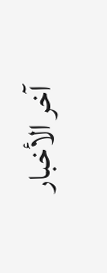آخر الأخبار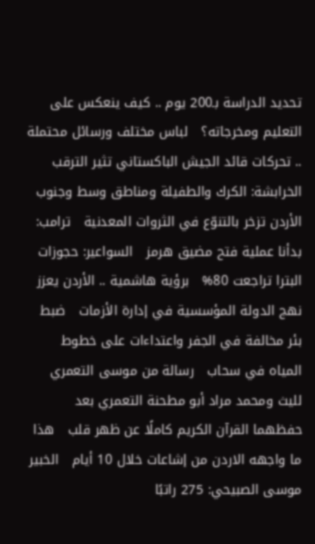تحديد الدراسة بـ200 يوم .. كيف ينعكس على التعليم ومخرجاته؟   لباس مختلف ورسائل محتملة .. تحركات قائد الجيش الباكستاني تثير الترقب   الخرابشة: الكرك والطفيلة ومناطق وسط وجنوب الأردن تزخر بالتنوّع في الثروات المعدنية   ترامب: بدأنا عملية فتح مضيق هرمز   السواعير: حجوزات البترا تراجعت 80%   برؤية هاشمية .. الأردن يعزز نهج الدولة المؤسسية في إدارة الأزمات   ضبط بئر مخالفة في الجفر واعتداءات على خطوط المياه في سحاب   رسالة من موسى التعمري لليث ومحمد مراد أبو مطحنة التعمري بعد حفظهما القرآن الكريم كاملًا عن ظهر قلب   هذا ما واجهه الاردن من إشاعات خلال 10 أيام   الخبير موسى الصبيحي: 275 راتبًا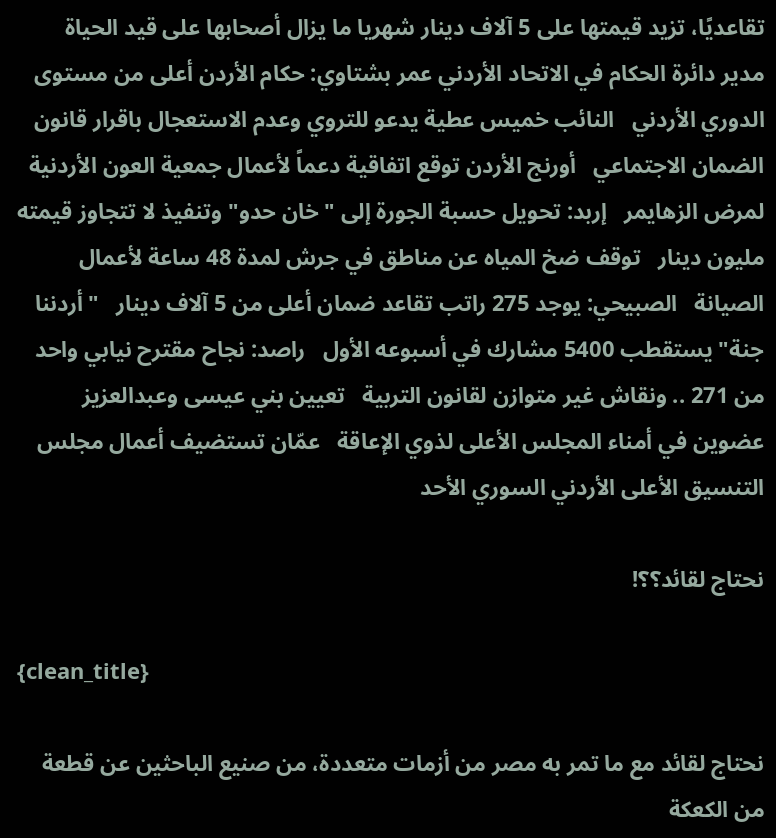تقاعديًا، تزيد قيمتها على 5 آلاف دينار شهريا ما يزال أصحابها على قيد الحياة   مدير دائرة الحكام في الاتحاد الأردني عمر بشتاوي: حكام الأردن أعلى من مستوى الدوري الأردني   النائب خميس عطية يدعو للتروي وعدم الاستعجال باقرار قانون الضمان الاجتماعي   أورنج الأردن توقع اتفاقية دعماً لأعمال جمعية العون الأردنية لمرض الزهايمر   إربد: تحويل حسبة الجورة إلى "خان حدو" وتنفيذ لا تتجاوز قيمته مليون دينار   توقف ضخ المياه عن مناطق في جرش لمدة 48 ساعة لأعمال الصيانة   الصبيحي: يوجد 275 راتب تقاعد ضمان أعلى من 5 آلاف دينار   "أردننا جنة" يستقطب 5400 مشارك في أسبوعه الأول   راصد: نجاح مقترح نيابي واحد من 271 .. ونقاش غير متوازن لقانون التربية   تعيين بني عيسى وعبدالعزيز عضوين في أمناء المجلس الأعلى لذوي الإعاقة   عمّان تستضيف أعمال مجلس التنسيق الأعلى الأردني السوري الأحد

نحتاج لقائد؟؟!

{clean_title}

نحتاج لقائد مع ما تمر به مصر من أزمات متعددة، من صنيع الباحثين عن قطعة من الكعكة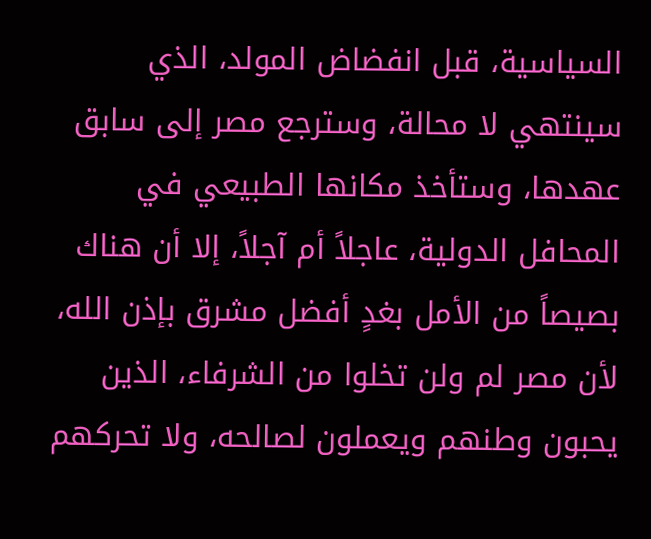السياسية، قبل انفضاض المولد، الذي سينتهي لا محالة، وسترجع مصر إلى سابق عهدها، وستأخذ مكانها الطبيعي في المحافل الدولية، عاجلاً أم آجلاً، إلا أن هناك بصيصاً من الأمل بغدٍ أفضل مشرق بإذن الله، لأن مصر لم ولن تخلوا من الشرفاء، الذين يحبون وطنهم ويعملون لصالحه، ولا تحركهم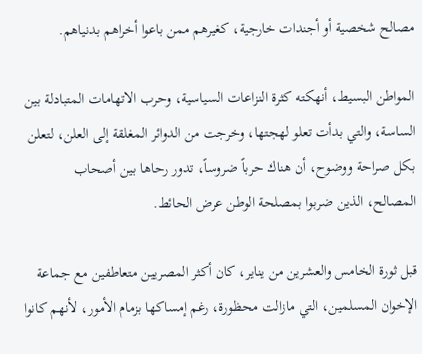مصالح شخصية أو أجندات خارجية، كغيرهم ممن باعوا أخراهم بدنياهم.

المواطن البسيط، أنهكته كثرة النزاعات السياسية، وحرب الاتهامات المتبادلة بين الساسة، والتي بدأت تعلو لهجتها، وخرجت من الدوائر المغلقة إلى العلن، لتعلن بكل صراحة ووضوح، أن هناك حرباً ضروساً، تدور رحاها بين أصحاب المصالح، الذين ضربوا بمصلحة الوطن عرض الحائط.

قبل ثورة الخامس والعشرين من يناير، كان أكثر المصريين متعاطفين مع جماعة الإخوان المسلمين، التي مازالت محظورة، رغم إمساكها بزمام الأمور، لأنهم كانوا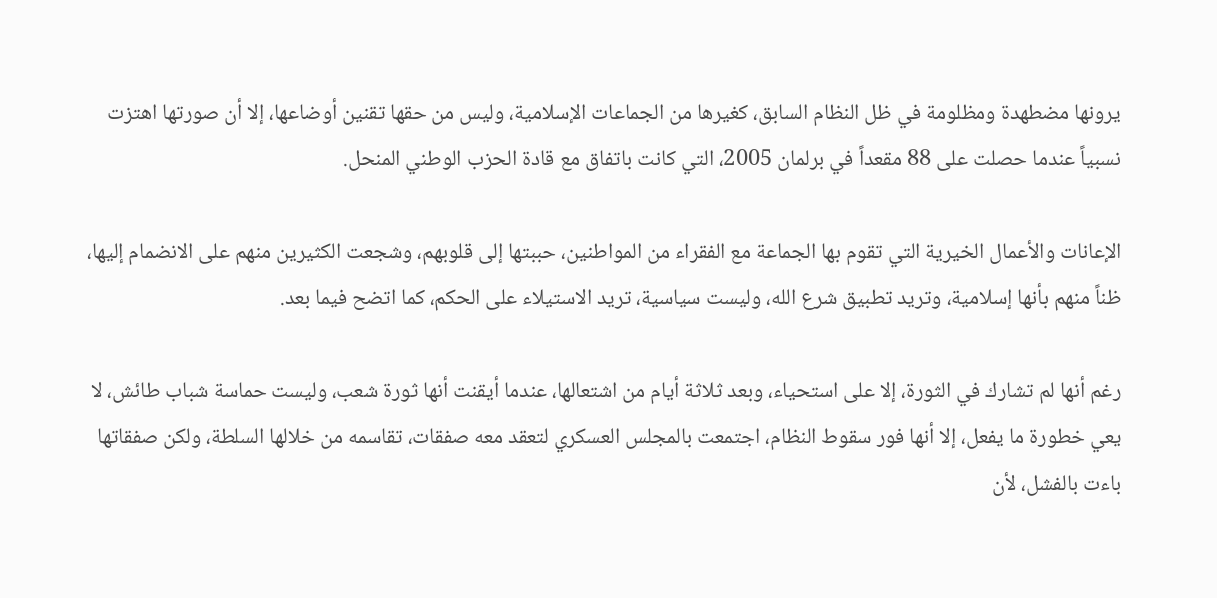يرونها مضطهدة ومظلومة في ظل النظام السابق، كغيرها من الجماعات الإسلامية، وليس من حقها تقنين أوضاعها، إلا أن صورتها اهتزت نسبياً عندما حصلت على 88 مقعداً في برلمان 2005، التي كانت باتفاق مع قادة الحزب الوطني المنحل.

الإعانات والأعمال الخيرية التي تقوم بها الجماعة مع الفقراء من المواطنين، حببتها إلى قلوبهم، وشجعت الكثيرين منهم على الانضمام إليها، ظناً منهم بأنها إسلامية، وتريد تطبيق شرع الله، وليست سياسية، تريد الاستيلاء على الحكم، كما اتضح فيما بعد.

رغم أنها لم تشارك في الثورة، إلا على استحياء، وبعد ثلاثة أيام من اشتعالها، عندما أيقنت أنها ثورة شعب، وليست حماسة شباب طائش، لا يعي خطورة ما يفعل، إلا أنها فور سقوط النظام، اجتمعت بالمجلس العسكري لتعقد معه صفقات، تقاسمه من خلالها السلطة، ولكن صفقاتها باءت بالفشل، لأن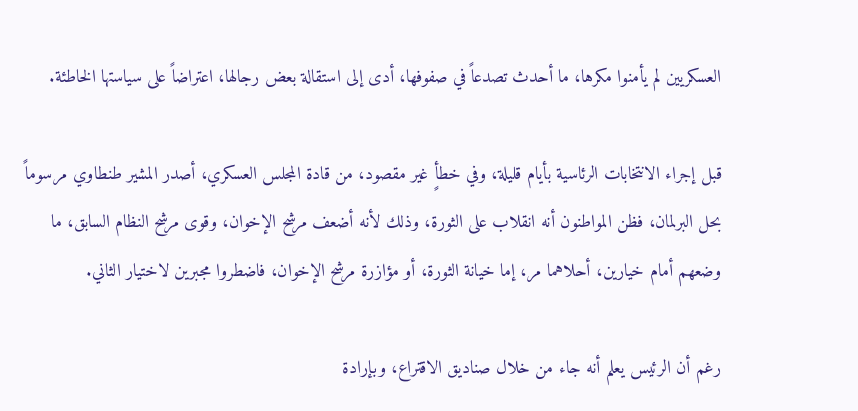العسكريين لم يأمنوا مكرها، ما أحدث تصدعاً في صفوفها، أدى إلى استقالة بعض رجالها، اعتراضاً على سياستها الخاطئة.

قبل إجراء الانتخابات الرئاسية بأيام قليلة، وفي خطأٍ غير مقصود، من قادة المجلس العسكري، أصدر المشير طنطاوي مرسوماً بحل البرلمان، فظن المواطنون أنه انقلاب على الثورة، وذلك لأنه أضعف مرشح الإخوان، وقوى مرشح النظام السابق، ما وضعهم أمام خيارين، أحلاهما مر، إما خيانة الثورة، أو مؤازرة مرشح الإخوان، فاضطروا مجبرين لاختيار الثاني.

رغم أن الرئيس يعلم أنه جاء من خلال صناديق الاقتراع، وبإرادة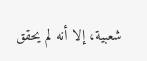شعبية، إلا أنه لم يحقق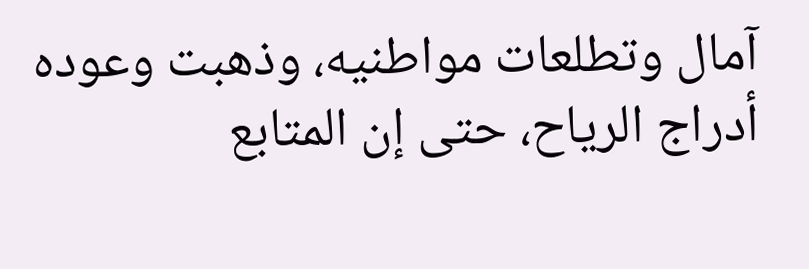آمال وتطلعات مواطنيه، وذهبت وعوده أدراج الرياح، حتى إن المتابع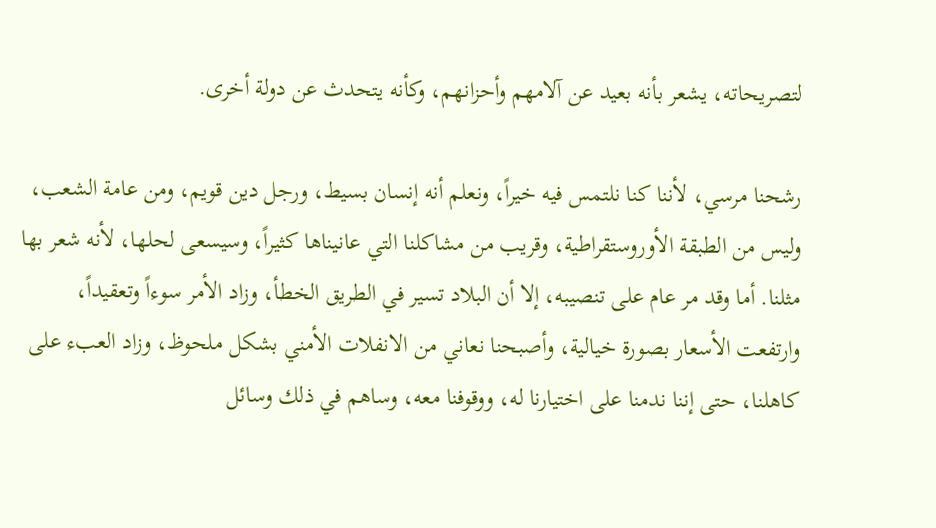لتصريحاته، يشعر بأنه بعيد عن آلامهم وأحزانهم، وكأنه يتحدث عن دولة أخرى.

رشحنا مرسي، لأننا كنا نلتمس فيه خيراً، ونعلم أنه إنسان بسيط، ورجل دين قويم، ومن عامة الشعب، وليس من الطبقة الأوروستقراطية، وقريب من مشاكلنا التي عانيناها كثيراً، وسيسعى لحلها، لأنه شعر بها مثلنا. أما وقد مر عام على تنصيبه، إلا أن البلاد تسير في الطريق الخطأ، وزاد الأمر سوءاً وتعقيداً، وارتفعت الأسعار بصورة خيالية، وأصبحنا نعاني من الانفلات الأمني بشكل ملحوظ، وزاد العبء على كاهلنا، حتى إننا ندمنا على اختيارنا له، ووقوفنا معه، وساهم في ذلك وسائل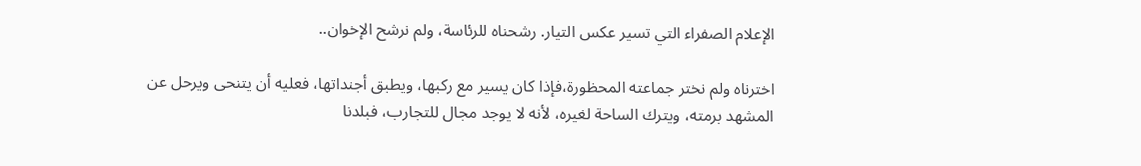الإعلام الصفراء التي تسير عكس التيار. رشحناه للرئاسة، ولم نرشح الإخوان..

اخترناه ولم نختر جماعته المحظورة،فإذا كان يسير مع ركبها، ويطبق أجنداتها، فعليه أن يتنحى ويرحل عن المشهد برمته، ويترك الساحة لغيره، لأنه لا يوجد مجال للتجارب، فبلدنا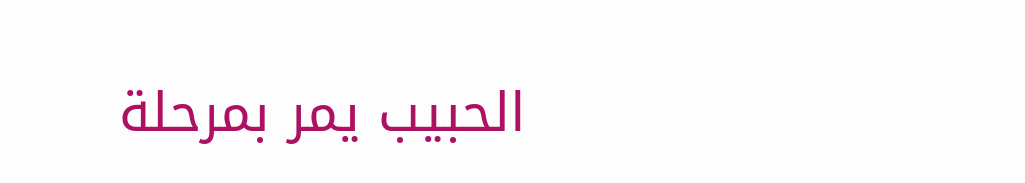الحبيب يمر بمرحلة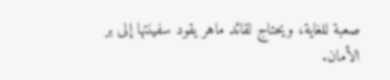صعبة للغاية، ويحتاج لقائد ماهر يقود سفينتها إلى بر الأمان.